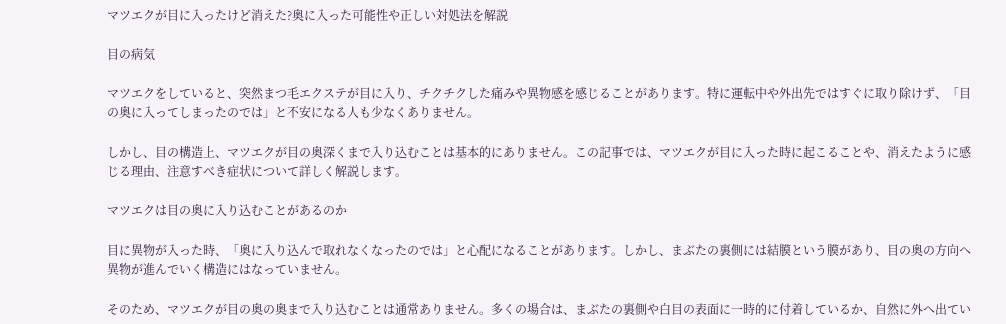マツエクが目に入ったけど消えた?奥に入った可能性や正しい対処法を解説

目の病気

マツエクをしていると、突然まつ毛エクステが目に入り、チクチクした痛みや異物感を感じることがあります。特に運転中や外出先ではすぐに取り除けず、「目の奥に入ってしまったのでは」と不安になる人も少なくありません。

しかし、目の構造上、マツエクが目の奥深くまで入り込むことは基本的にありません。この記事では、マツエクが目に入った時に起こることや、消えたように感じる理由、注意すべき症状について詳しく解説します。

マツエクは目の奥に入り込むことがあるのか

目に異物が入った時、「奥に入り込んで取れなくなったのでは」と心配になることがあります。しかし、まぶたの裏側には結膜という膜があり、目の奥の方向へ異物が進んでいく構造にはなっていません。

そのため、マツエクが目の奥の奥まで入り込むことは通常ありません。多くの場合は、まぶたの裏側や白目の表面に一時的に付着しているか、自然に外へ出てい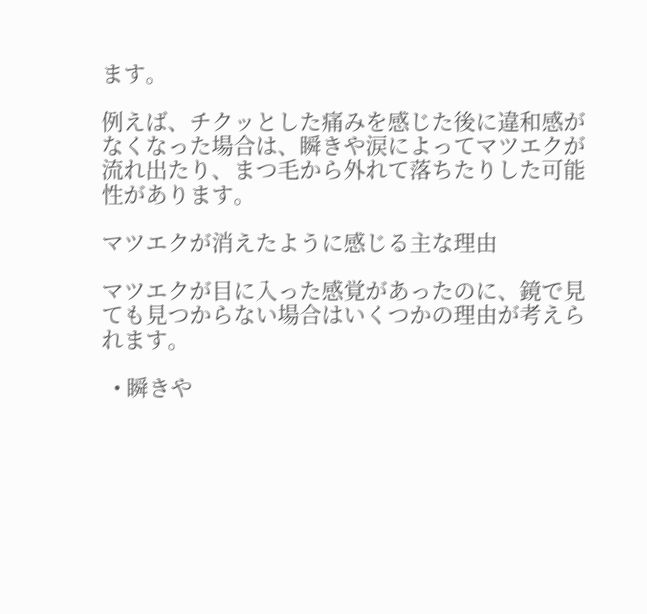ます。

例えば、チクッとした痛みを感じた後に違和感がなくなった場合は、瞬きや涙によってマツエクが流れ出たり、まつ毛から外れて落ちたりした可能性があります。

マツエクが消えたように感じる主な理由

マツエクが目に入った感覚があったのに、鏡で見ても見つからない場合はいくつかの理由が考えられます。

  • 瞬きや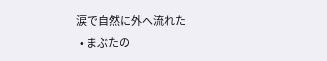涙で自然に外へ流れた
  • まぶたの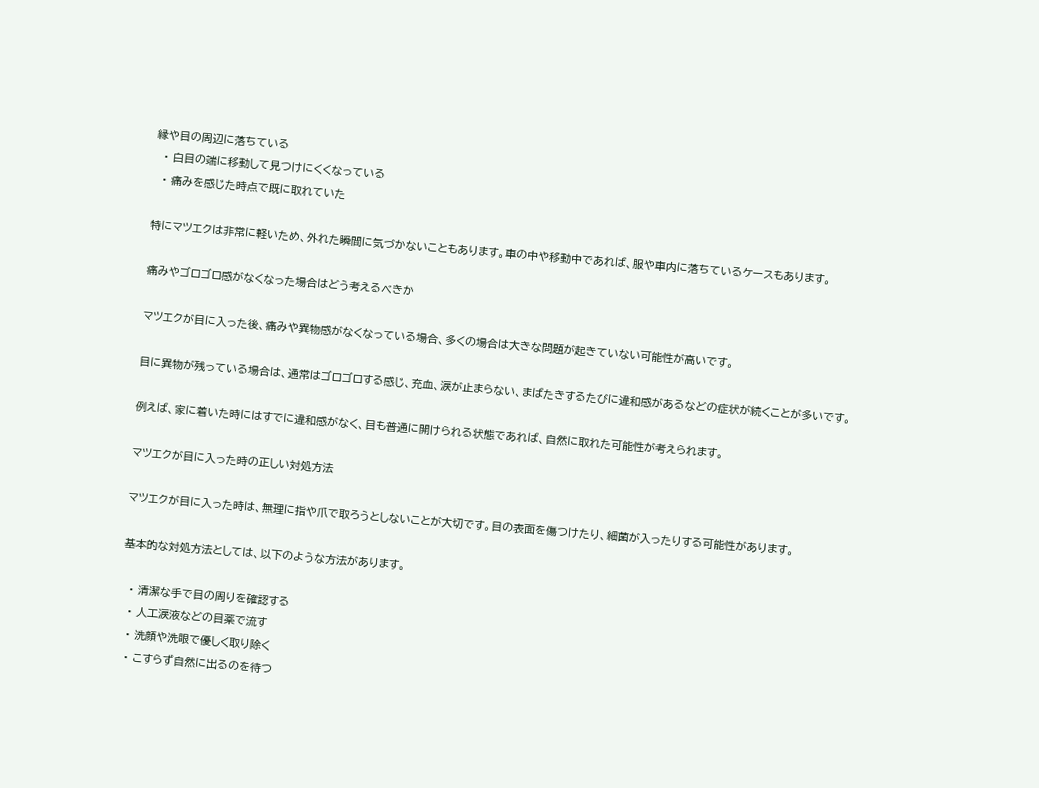縁や目の周辺に落ちている
  • 白目の端に移動して見つけにくくなっている
  • 痛みを感じた時点で既に取れていた

特にマツエクは非常に軽いため、外れた瞬間に気づかないこともあります。車の中や移動中であれば、服や車内に落ちているケースもあります。

痛みやゴロゴロ感がなくなった場合はどう考えるべきか

マツエクが目に入った後、痛みや異物感がなくなっている場合、多くの場合は大きな問題が起きていない可能性が高いです。

目に異物が残っている場合は、通常はゴロゴロする感じ、充血、涙が止まらない、まばたきするたびに違和感があるなどの症状が続くことが多いです。

例えば、家に着いた時にはすでに違和感がなく、目も普通に開けられる状態であれば、自然に取れた可能性が考えられます。

マツエクが目に入った時の正しい対処方法

マツエクが目に入った時は、無理に指や爪で取ろうとしないことが大切です。目の表面を傷つけたり、細菌が入ったりする可能性があります。

基本的な対処方法としては、以下のような方法があります。

  • 清潔な手で目の周りを確認する
  • 人工涙液などの目薬で流す
  • 洗顔や洗眼で優しく取り除く
  • こすらず自然に出るのを待つ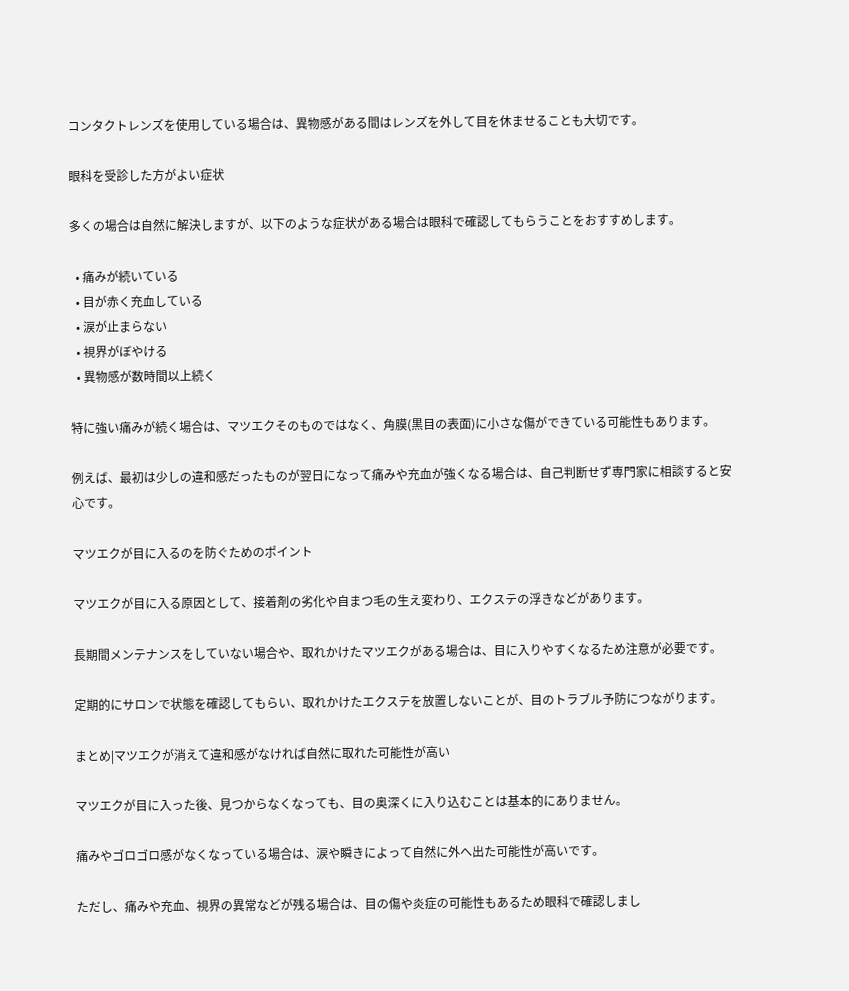コンタクトレンズを使用している場合は、異物感がある間はレンズを外して目を休ませることも大切です。

眼科を受診した方がよい症状

多くの場合は自然に解決しますが、以下のような症状がある場合は眼科で確認してもらうことをおすすめします。

  • 痛みが続いている
  • 目が赤く充血している
  • 涙が止まらない
  • 視界がぼやける
  • 異物感が数時間以上続く

特に強い痛みが続く場合は、マツエクそのものではなく、角膜(黒目の表面)に小さな傷ができている可能性もあります。

例えば、最初は少しの違和感だったものが翌日になって痛みや充血が強くなる場合は、自己判断せず専門家に相談すると安心です。

マツエクが目に入るのを防ぐためのポイント

マツエクが目に入る原因として、接着剤の劣化や自まつ毛の生え変わり、エクステの浮きなどがあります。

長期間メンテナンスをしていない場合や、取れかけたマツエクがある場合は、目に入りやすくなるため注意が必要です。

定期的にサロンで状態を確認してもらい、取れかけたエクステを放置しないことが、目のトラブル予防につながります。

まとめ|マツエクが消えて違和感がなければ自然に取れた可能性が高い

マツエクが目に入った後、見つからなくなっても、目の奥深くに入り込むことは基本的にありません。

痛みやゴロゴロ感がなくなっている場合は、涙や瞬きによって自然に外へ出た可能性が高いです。

ただし、痛みや充血、視界の異常などが残る場合は、目の傷や炎症の可能性もあるため眼科で確認しまし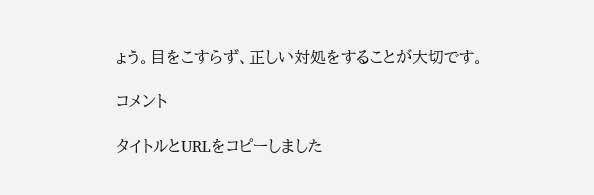ょう。目をこすらず、正しい対処をすることが大切です。

コメント

タイトルとURLをコピーしました